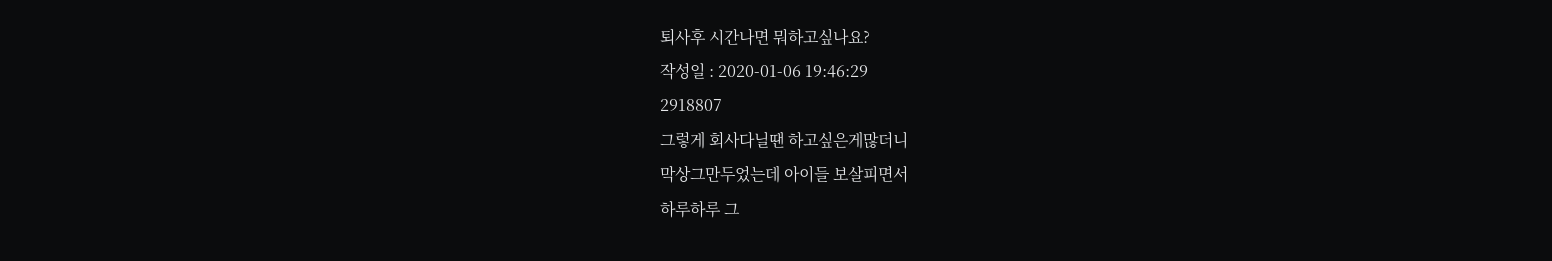퇴사후 시간나면 뭐하고싶나요?
작성일 : 2020-01-06 19:46:29
2918807
그렇게 회사다닐땐 하고싶은게많더니
막상그만두었는데 아이들 보살피면서
하루하루 그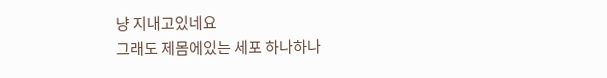냥 지내고있네요
그래도 제몸에있는 세포 하나하나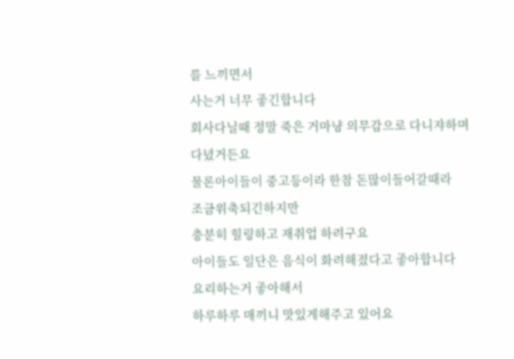를 느끼면서
사는거 너무 좋긴합니다
회사다닐때 정말 죽은 거마냥 의무감으로 다니쟈하며
다녔거든요
물론아이들이 중고등이라 한참 돈많이들어갈때라
조금위축되긴하지만
충분히 힐링하고 재취업 하려구요
아이들도 일단은 음식이 화려해졌다고 좋아합니다
요리하는거 좋아해서
하루하루 매끼니 맛있게해주고 있어요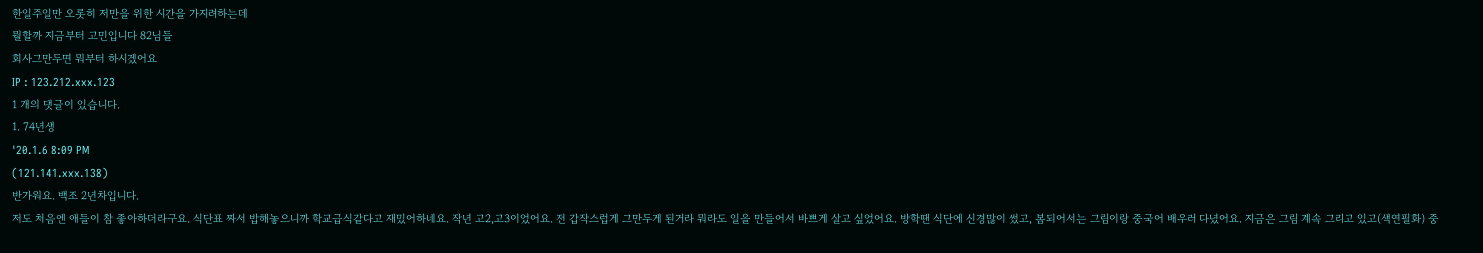한일주일만 오롯히 저만을 위한 시간을 가지려하는데
뭘할까 지금부터 고민입니다 82님들
회사그만두면 뭐부터 하시겠어요
IP : 123.212.xxx.123
1 개의 댓글이 있습니다.
1. 74년생
'20.1.6 8:09 PM
(121.141.xxx.138)
반가워요. 백조 2년차입니다.
저도 처음엔 애들이 참 좋아하더라구요. 식단표 짜서 밥해놓으니까 학교급식같다고 재밌어하네요. 작년 고2,고3이었어요. 전 갑작스럽게 그만두게 된거라 뭐라도 일을 만들어서 바쁘게 살고 싶었어요. 방학땐 식단에 신경많이 썼고, 봄되어서는 그림이랑 중국어 배우러 다녔어요. 지금은 그림 계속 그리고 있고(색연필화) 중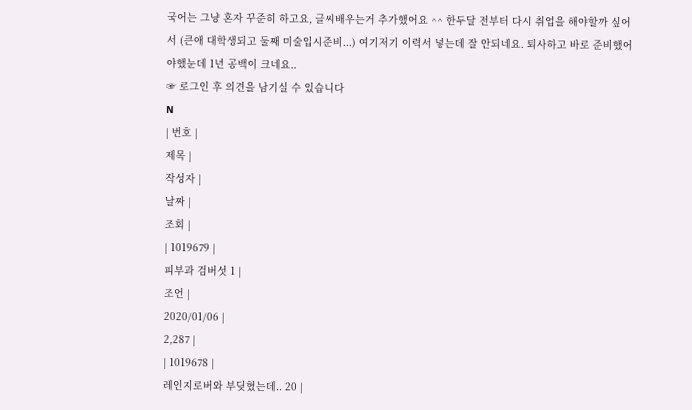국어는 그냥 혼자 꾸준히 하고요, 글씨배우는거 추가했어요 ^^ 한두달 전부터 다시 취업을 해야할까 싶어서 (큰애 대학생되고 둘째 미술입시준비...) 여기저기 이력서 넣는데 잘 안되네요. 퇴사하고 바로 준비했어야했눈데 1년 공백이 크네요..
☞ 로그인 후 의견을 남기실 수 있습니다
N
| 번호 |
제목 |
작성자 |
날짜 |
조회 |
| 1019679 |
피부과 검버섯 1 |
조언 |
2020/01/06 |
2,287 |
| 1019678 |
레인지로버와 부딪혔는데.. 20 |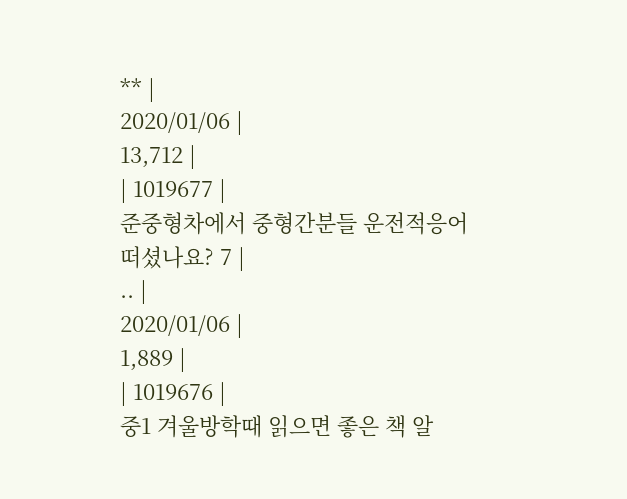** |
2020/01/06 |
13,712 |
| 1019677 |
준중형차에서 중형간분들 운전적응어떠셨나요? 7 |
.. |
2020/01/06 |
1,889 |
| 1019676 |
중1 겨울방학때 읽으면 좋은 책 알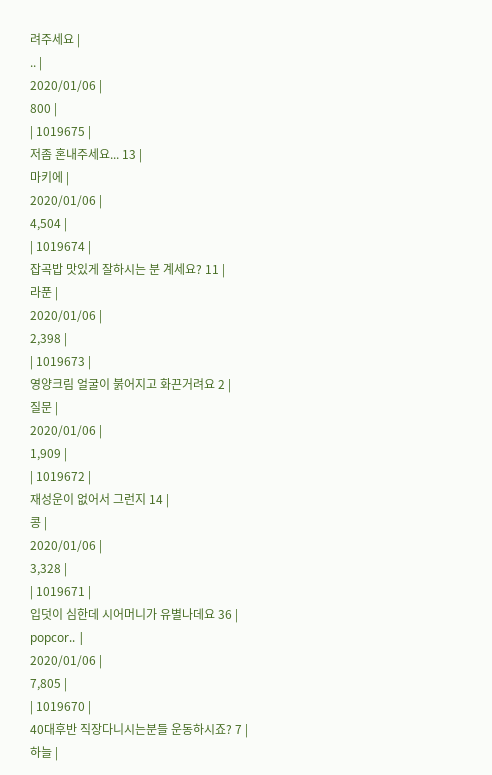려주세요 |
.. |
2020/01/06 |
800 |
| 1019675 |
저좀 혼내주세요... 13 |
마키에 |
2020/01/06 |
4,504 |
| 1019674 |
잡곡밥 맛있게 잘하시는 분 계세요? 11 |
라푼 |
2020/01/06 |
2,398 |
| 1019673 |
영양크림 얼굴이 붉어지고 화끈거려요 2 |
질문 |
2020/01/06 |
1,909 |
| 1019672 |
재성운이 없어서 그런지 14 |
콩 |
2020/01/06 |
3,328 |
| 1019671 |
입덧이 심한데 시어머니가 유별나데요 36 |
popcor.. |
2020/01/06 |
7,805 |
| 1019670 |
40대후반 직장다니시는분들 운동하시죠? 7 |
하늘 |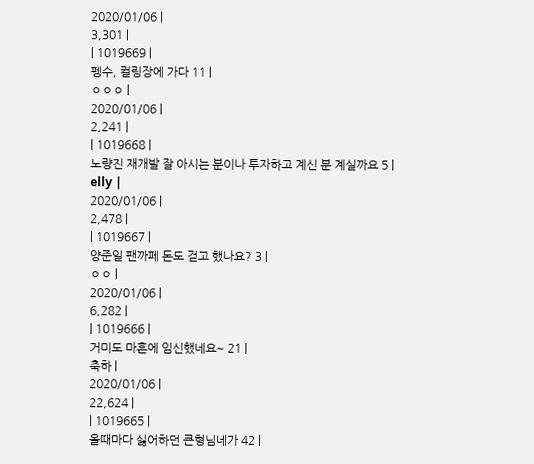2020/01/06 |
3,301 |
| 1019669 |
펭수, 컬링장에 가다 11 |
ㅇㅇㅇ |
2020/01/06 |
2,241 |
| 1019668 |
노량진 재개발 잘 아시는 분이나 투자하고 계신 분 계실까요 5 |
elly |
2020/01/06 |
2,478 |
| 1019667 |
양준일 팬까페 돈도 걷고 했나요? 3 |
ㅇㅇ |
2020/01/06 |
6,282 |
| 1019666 |
거미도 마흔에 임신했네요~ 21 |
축하 |
2020/01/06 |
22,624 |
| 1019665 |
올때마다 싫어하던 큰형님네가 42 |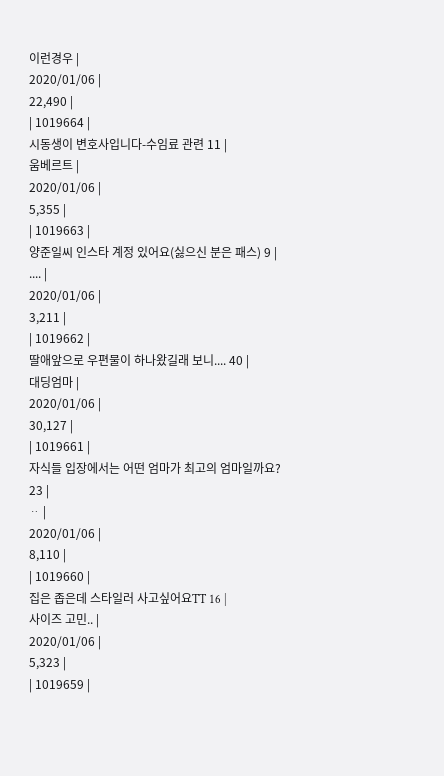이런경우 |
2020/01/06 |
22,490 |
| 1019664 |
시동생이 변호사입니다-수임료 관련 11 |
움베르트 |
2020/01/06 |
5,355 |
| 1019663 |
양준일씨 인스타 계정 있어요(싫으신 분은 패스) 9 |
.... |
2020/01/06 |
3,211 |
| 1019662 |
딸애앞으로 우편물이 하나왔길래 보니.... 40 |
대딩엄마 |
2020/01/06 |
30,127 |
| 1019661 |
자식들 입장에서는 어떤 엄마가 최고의 엄마일까요? 23 |
ᆢ |
2020/01/06 |
8,110 |
| 1019660 |
집은 좁은데 스타일러 사고싶어요TT 16 |
사이즈 고민.. |
2020/01/06 |
5,323 |
| 1019659 |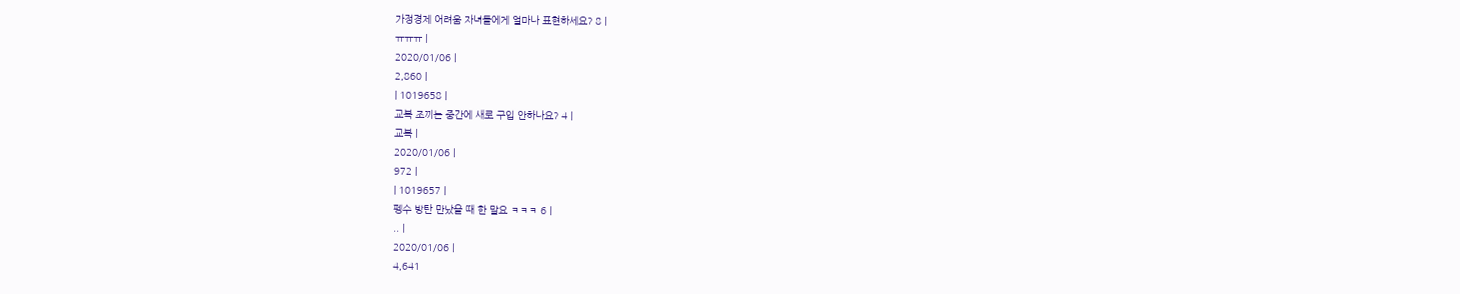가정경제 어려움 자녀들에게 얼마나 표현하세요? 8 |
ㅠㅠㅠ |
2020/01/06 |
2,860 |
| 1019658 |
교복 조끼는 중간에 새로 구입 안하나요? 4 |
교복 |
2020/01/06 |
972 |
| 1019657 |
펭수 방탄 만났을 때 한 말요 ㅋㅋㅋ 6 |
.. |
2020/01/06 |
4,641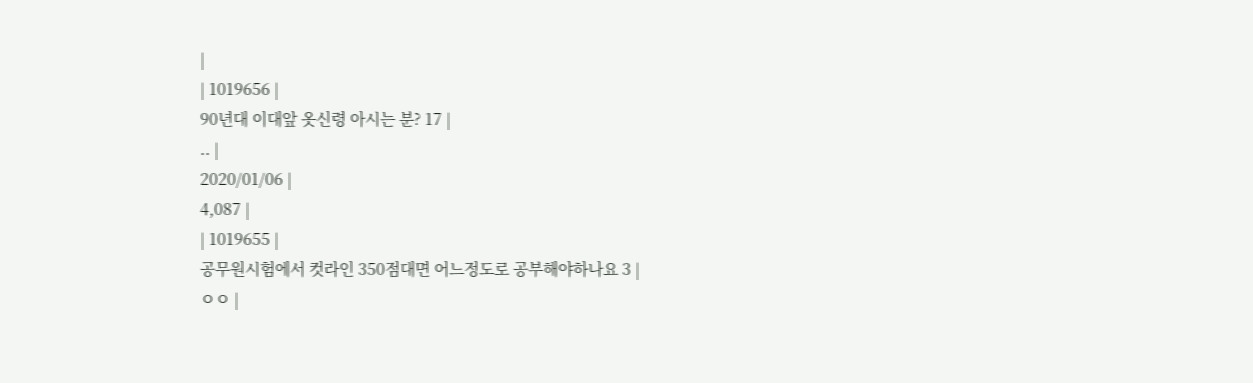|
| 1019656 |
90년대 이대앞 옷신령 아시는 분? 17 |
.. |
2020/01/06 |
4,087 |
| 1019655 |
공무원시험에서 컷라인 350점대면 어느정도로 공부해야하나요 3 |
ㅇㅇ |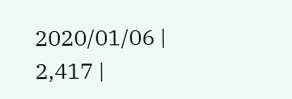2020/01/06 |
2,417 |